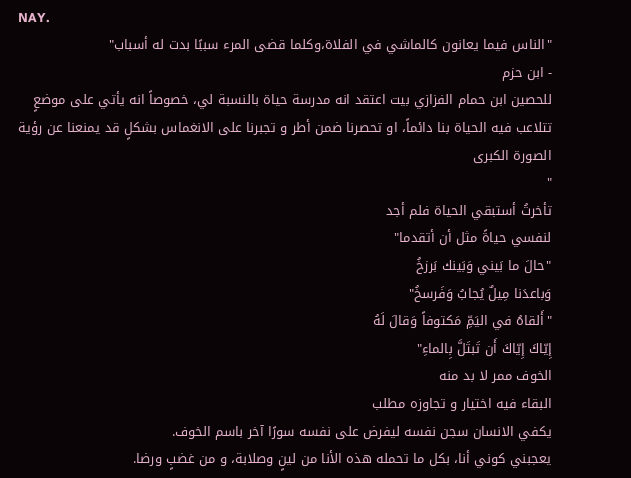NAY.
"الناس فيما يعانون كالماشي في الفلاة،وكلما قضى المرء سببًا بدت له أسباب"
- ابن حزم
للحصين ابن حمام الفزازي بيت اعتقد انه مدرسة حياة بالنسبة لي، خصوصاً انه يأتي على موضعٍ تتلاعب فيه الحياة بنا دائماً، او تحصرنا ضمن أطر و تجبرنا على الانغماس بشكلٍ قد يمنعنا عن رؤية الصورة الكبرى
"
تأخرتُ أستبقي الحياة فلم أجد
لنفسي حياةً مثل أن أتقدما"
"حالَ ما بَيني وَبَينك بَرزخُ
وَباعدَنا مِيلٌ يُجابُ وَفَرسخُ"
"أَلقاهُ في اليَمِّ مَكتوفاً وَقالَ لَهُ
إِيّاكَ إِيّاكَ أَن تَبتَلَّ بِالماءِ"
الخوف ممر لا بد منه
البقاء فيه اختيار و تجاوزه مطلب
يكفي الانسان سجن نفسه ليفرض على نفسه سورًا آخر باسم الخوف.
يعجبني كوني أنا، بكل ما تحمله هذه الأنا من لينٍ وصلابة، و من غضبٍ ورضا.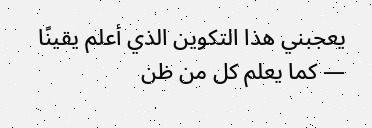يعجبني هذا التكوين الذي أعلم يقينًا — كما يعلم كل من ظن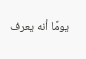يومًا أنه يعرف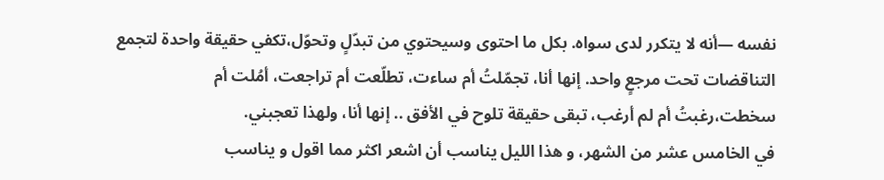نفسه —أنه لا يتكرر لدى سواه. بكل ما احتوى وسيحتوي من تبدّلٍ وتحوّل،تكفي حقيقة واحدة لتجمع التناقضات تحت مرجعٍ واحد. إنها أنا، تجمّلتُ أم ساءت، تطلّعت أم تراجعت، أمُلت أم سخطت،رغبتُ أم لم أرغب، تبقى حقيقة تلوح في الأفق .. إنها أنا، ولهذا تعجبني.
في الخامس عشر من الشهر، و هذا الليل يناسب أن اشعر اكثر مما اقول و يناسب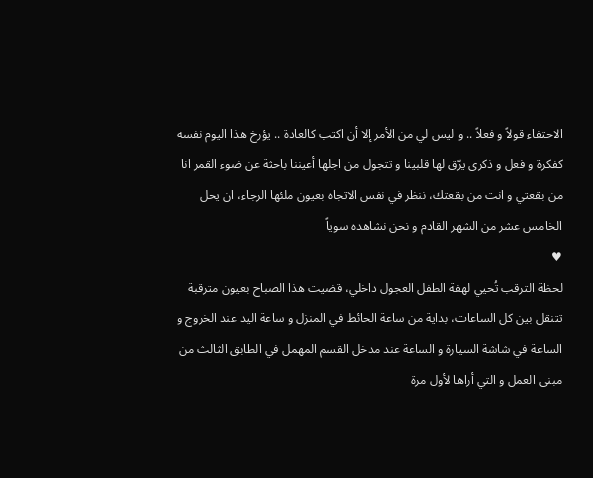الاحتفاء قولاً و فعلاً .. و ليس لي من الأمر إلا أن اكتب كالعادة .. يؤرخ هذا اليوم نفسه كفكرة و فعل و ذكرى يرّق لها قلبينا و تتجول من اجلها أعيننا باحثة عن ضوء القمر انا من بقعتي و انت من بقعتك، ننظر في نفس الاتجاه بعيون ملئها الرجاء، ان يحل الخامس عشر من الشهر القادم و نحن نشاهده سوياً
♥
لحظة الترقب تُحيي لهفة الطفل العجول داخلي، قضيت هذا الصباح بعيون مترقبة تتنقل بين كل الساعات، بداية من ساعة الحائط في المنزل و ساعة اليد عند الخروج و الساعة في شاشة السيارة و الساعة عند مدخل القسم المهمل في الطابق الثالث من مبنى العمل و التي أراها لأول مرة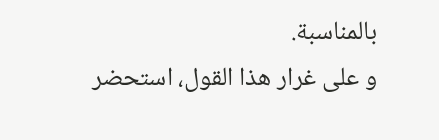بالمناسبة.
و على غرار هذا القول، استحضر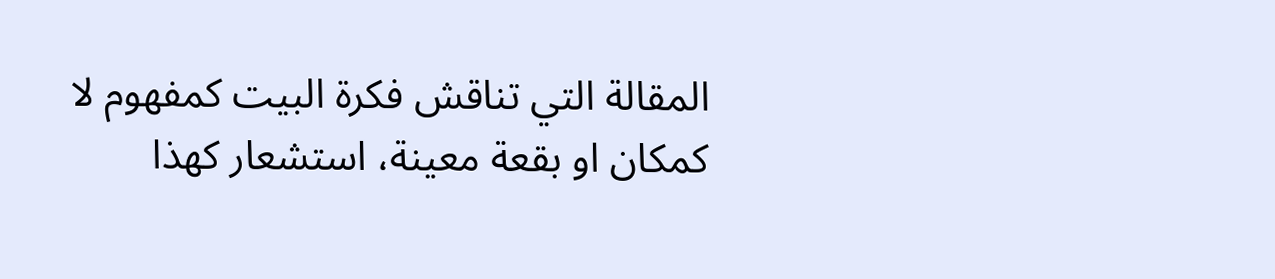المقالة التي تناقش فكرة البيت كمفهوم لا كمكان او بقعة معينة، استشعار كهذا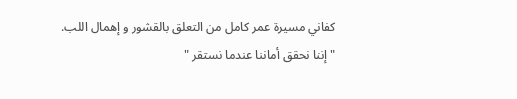كفاني مسيرة عمر كامل من التعلق بالقشور و إهمال اللب.
" إننا نحقق أماننا عندما نستقر "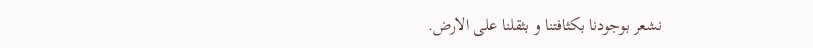نشعر بوجودنا بكثافتنا و بثقلنا على الارض.